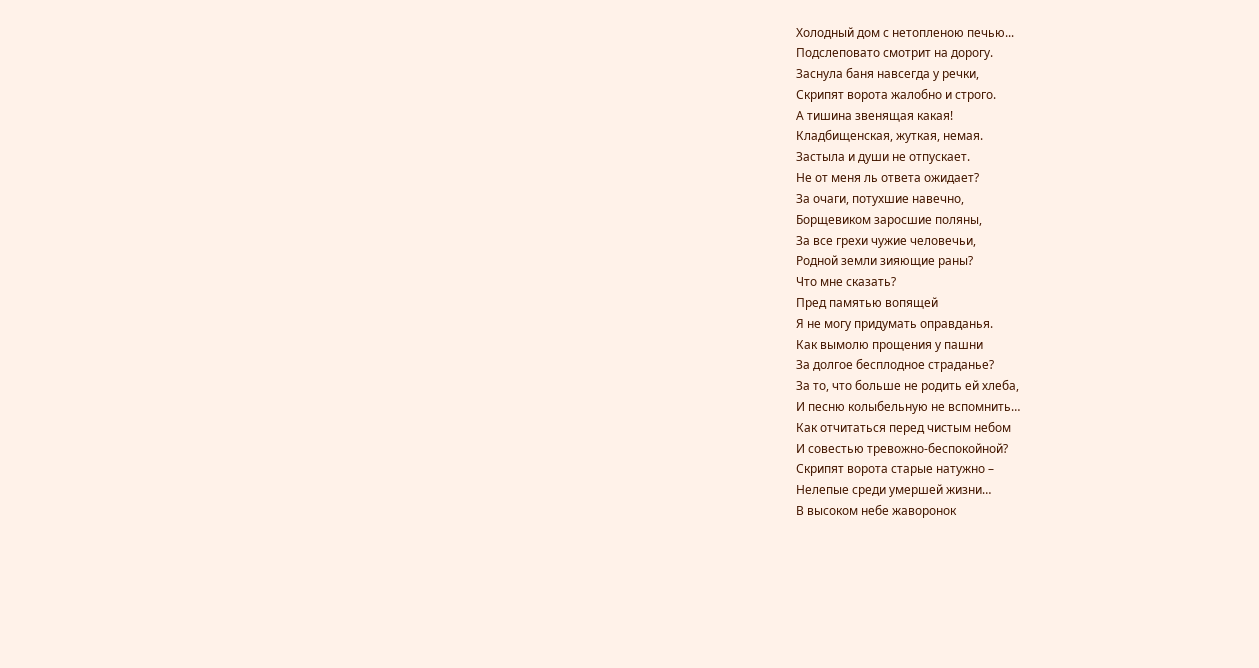Холодный дом с нетопленою печью...
Подслеповато смотрит на дорогу.
Заснула баня навсегда у речки,
Скрипят ворота жалобно и строго.
А тишина звенящая какая!
Кладбищенская, жуткая, немая.
Застыла и души не отпускает.
Не от меня ль ответа ожидает?
За очаги, потухшие навечно,
Борщевиком заросшие поляны,
За все грехи чужие человечьи,
Родной земли зияющие раны?
Что мне сказать?
Пред памятью вопящей
Я не могу придумать оправданья.
Как вымолю прощения у пашни
За долгое бесплодное страданье?
За то, что больше не родить ей хлеба,
И песню колыбельную не вспомнить…
Как отчитаться перед чистым небом
И совестью тревожно-беспокойной?
Скрипят ворота старые натужно –
Нелепые среди умершей жизни…
В высоком небе жаворонок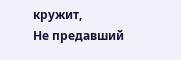кружит,
Не предавший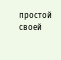простой своей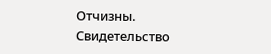Отчизны.
Свидетельство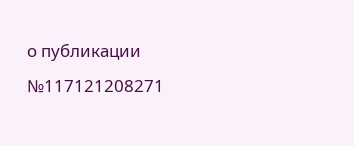о публикации №117121208271